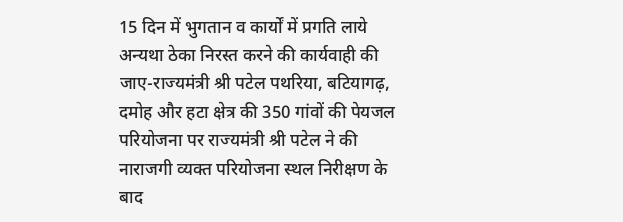15 दिन में भुगतान व कार्यों में प्रगति लाये अन्यथा ठेका निरस्त करने की कार्यवाही की जाए-राज्यमंत्री श्री पटेल पथरिया, बटियागढ़, दमोह और हटा क्षेत्र की 350 गांवों की पेयजल परियोजना पर राज्यमंत्री श्री पटेल ने की नाराजगी व्यक्त परियोजना स्थल निरीक्षण के बाद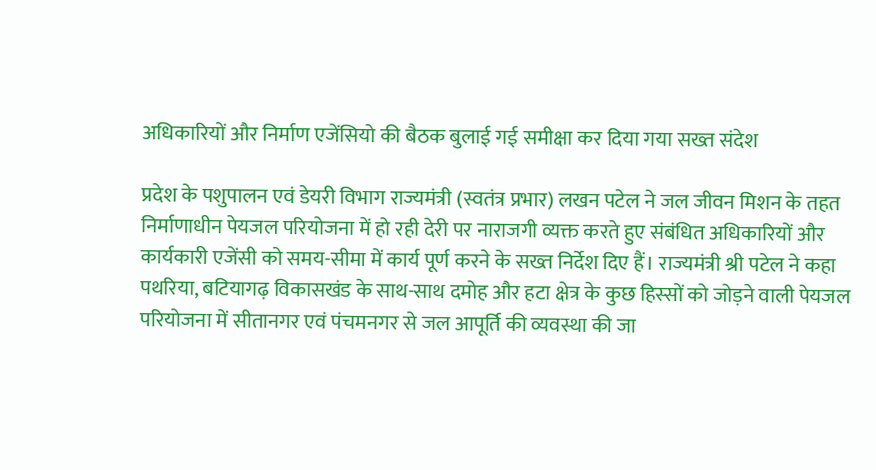अधिकारियों और निर्माण एजेंसियो की बैठक बुलाई गई समीक्षा कर दिया गया सख्त संदेश

प्रदेश के पशुपालन एवं डेयरी विभाग राज्यमंत्री (स्वतंत्र प्रभार) लखन पटेल ने जल जीवन मिशन के तहत निर्माणाधीन पेयजल परियोजना में हो रही देरी पर नाराजगी व्यक्त करते हुए संबंधित अधिकारियों और कार्यकारी एजेंसी को समय-सीमा में कार्य पूर्ण करने के सख्त निर्देश दिए हैं। राज्यमंत्री श्री पटेल ने कहा पथरिया, बटियागढ़ विकासखंड के साथ-साथ दमोह और हटा क्षेत्र के कुछ हिस्सों को जोड़ने वाली पेयजल परियोजना में सीतानगर एवं पंचमनगर से जल आपूर्ति की व्यवस्था की जा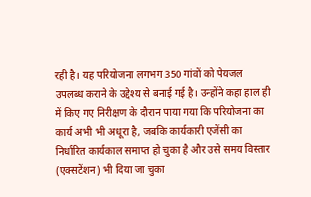रही है। यह परियोजना लगभग 350 गांवों को पेयजल उपलब्ध कराने के उद्देश्य से बनाई गई है। उन्होंने कहा हाल ही में किए गए निरीक्षण के दौरान पाया गया कि परियोजना का कार्य अभी भी अधूरा है, जबकि कार्यकारी एजेंसी का निर्धारित कार्यकाल समाप्त हो चुका है और उसे समय विस्तार (एक्सटेंशन) भी दिया जा चुका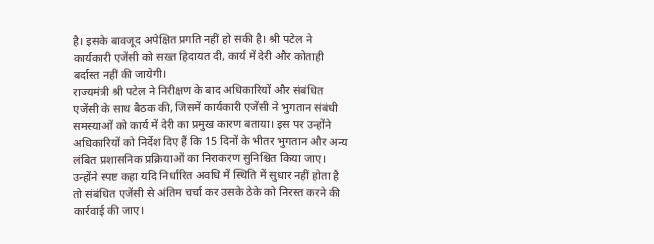है। इसके बावजूद अपेक्षित प्रगति नहीं हो सकी है। श्री पटेल ने कार्यकारी एजेंसी को सख्त हिदायत दी, कार्य में देरी और कोताही बर्दास्त नहीं की जायेगी।
राज्यमंत्री श्री पटेल ने निरीक्षण के बाद अधिकारियों और संबंधित एजेंसी के साथ बैठक की, जिसमें कार्यकारी एजेंसी ने भुगतान संबंधी समस्याओं को कार्य में देरी का प्रमुख कारण बताया। इस पर उन्होंने अधिकारियों को निर्देश दिए हैं कि 15 दिनों के भीतर भुगतान और अन्य लंबित प्रशासनिक प्रक्रियाओं का निराकरण सुनिश्चित किया जाए।
उन्होंने स्पष्ट कहा यदि निर्धारित अवधि में स्थिति में सुधार नहीं होता है तो संबंधित एजेंसी से अंतिम चर्चा कर उसके ठेके को निरस्त करने की कार्रवाई की जाए।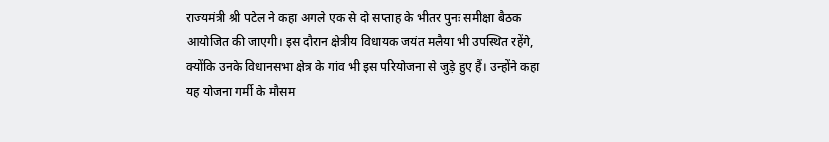राज्यमंत्री श्री पटेल ने कहा अगले एक से दो सप्ताह के भीतर पुनः समीक्षा बैठक आयोजित की जाएगी। इस दौरान क्षेत्रीय विधायक जयंत मलैया भी उपस्थित रहेंगे, क्योंकि उनके विधानसभा क्षेत्र के गांव भी इस परियोजना से जुड़े हुए हैं। उन्होंने कहा यह योजना गर्मी के मौसम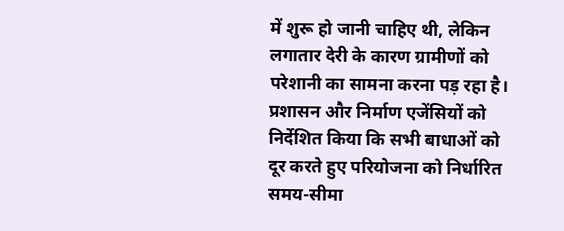में शुरू हो जानी चाहिए थी, लेकिन लगातार देरी के कारण ग्रामीणों को परेशानी का सामना करना पड़ रहा है। प्रशासन और निर्माण एजेंसियों को निर्देशित किया कि सभी बाधाओं को दूर करते हुए परियोजना को निर्धारित समय-सीमा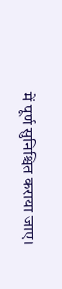में पूर्ण सुनिश्चित कराया जाए।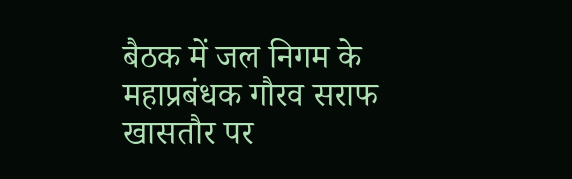बैठक में जल निगम के महाप्रबंधक गौरव सराफ खासतौर पर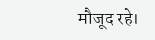मौजूद रहे।